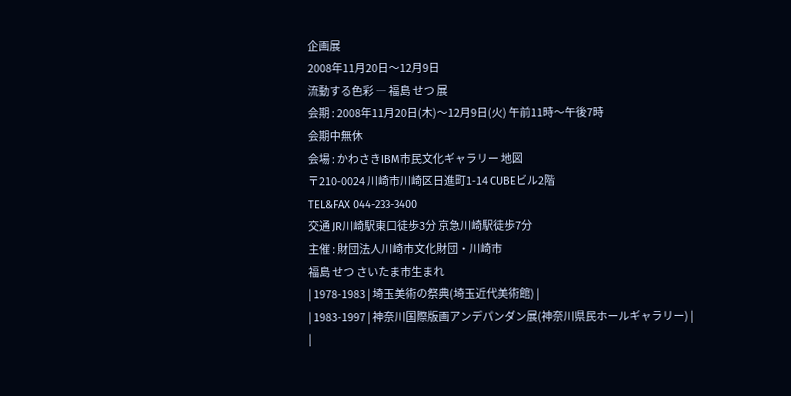企画展
2008年11月20日〜12月9日
流動する色彩 ― 福島 せつ 展
会期 : 2008年11月20日(木)〜12月9日(火) 午前11時〜午後7時
会期中無休
会場 : かわさきIBM市民文化ギャラリー 地図
〒210-0024 川崎市川崎区日進町1-14 CUBEビル2階
TEL&FAX 044-233-3400
交通 JR川崎駅東口徒歩3分 京急川崎駅徒歩7分
主催 : 財団法人川崎市文化財団・川崎市
福島 せつ さいたま市生まれ
| 1978-1983 | 埼玉美術の祭典(埼玉近代美術館) |
| 1983-1997 | 神奈川国際版画アンデパンダン展(神奈川県民ホールギャラリー) |
|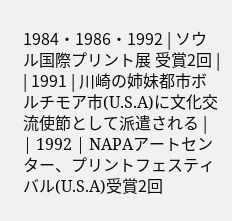1984・1986・1992 | ソウル国際プリント展 受賞2回 |
| 1991 | 川崎の姉妹都市ボルチモア市(U.S.A)に文化交流使節として派遣される |
| 1992 | NAPAアートセンター、プリントフェスティバル(U.S.A)受賞2回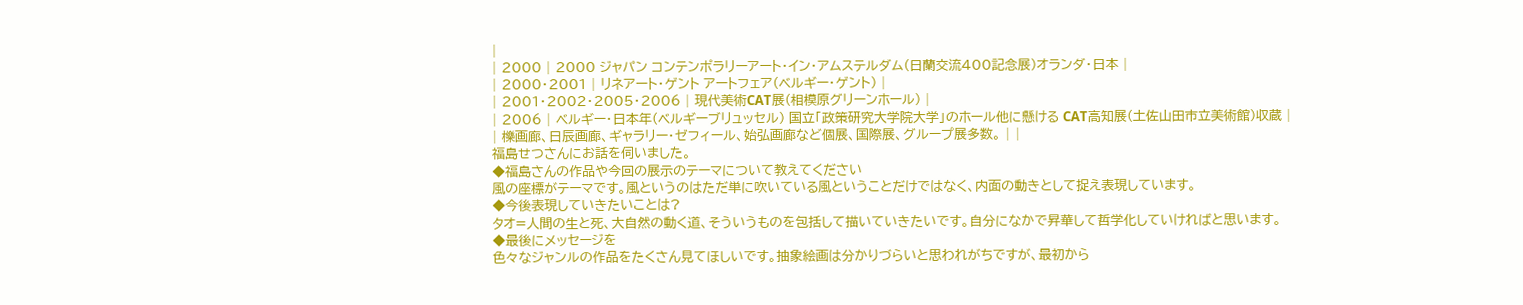|
| 2000 | 2000 ジャパン コンテンポラリーアート・イン・アムステルダム(日蘭交流400記念展)オランダ・日本 |
| 2000・2001 | リネアート・ゲント アートフェア(ベルギー・ゲント) |
| 2001・2002・2005・2006 | 現代美術CAT展(相模原グリーンホール) |
| 2006 | ベルギー・日本年(ベルギーブリュッセル) 国立「政策研究大学院大学」のホール他に懸ける CAT高知展(土佐山田市立美術館)収蔵 |
| 櫟画廊、日辰画廊、ギャラリー・ゼフィール、始弘画廊など個展、国際展、グループ展多数。 | |
福島せつさんにお話を伺いました。
◆福島さんの作品や今回の展示のテーマについて教えてください
風の座標がテーマです。風というのはただ単に吹いている風ということだけではなく、内面の動きとして捉え表現しています。
◆今後表現していきたいことは?
タオ=人間の生と死、大自然の動く道、そういうものを包括して描いていきたいです。自分になかで昇華して哲学化していければと思います。
◆最後にメッセージを
色々なジャンルの作品をたくさん見てほしいです。抽象絵画は分かりづらいと思われがちですが、最初から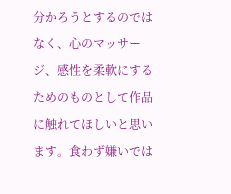分かろうとするのではなく、心のマッサージ、感性を柔軟にするためのものとして作品に触れてほしいと思います。食わず嫌いでは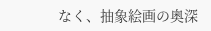なく、抽象絵画の奥深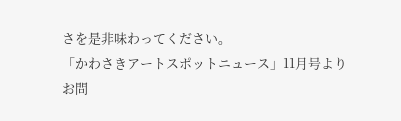さを是非味わってください。
「かわさきアートスポットニュース」11月号より
お問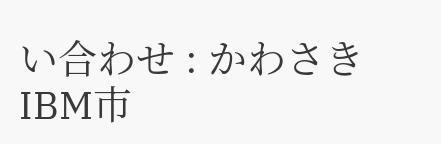い合わせ : かわさきIBM市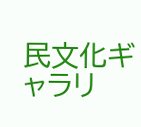民文化ギャラリ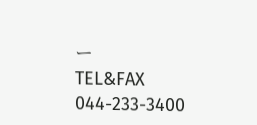ー
TEL&FAX 044-233-3400